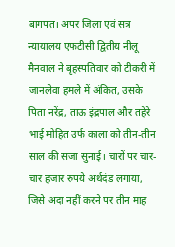बागपत। अपर जिला एवं सत्र न्यायालय एफटीसी द्वितीय नीलू मैनवाल ने बृहस्पतिवार को टीकरी में जानलेवा हमले में अंकित, उसके पिता नरेंद्र, ताऊ इंद्रपाल और तहेरे भाई मोहित उर्फ काला को तीन-तीन साल की सजा सुनाई। चारों पर चार-चार हजार रुपये अर्थदंड लगाया, जिसे अदा नहीं करने पर तीन माह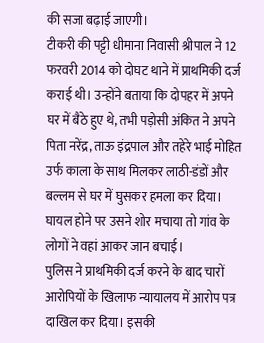की सजा बढ़ाई जाएगी।
टीकरी की पट्टी धीमाना निवासी श्रीपाल ने 12 फरवरी 2014 को दोघट थाने में प्राथमिकी दर्ज कराई थी। उन्होंने बताया कि दोपहर में अपने घर में बैठे हुए थे, तभी पड़ोसी अंकित ने अपने पिता नरेंद्र, ताऊ इंद्रपाल और तहेरे भाई मोहित उर्फ काला के साथ मिलकर लाठी-डंडों और बल्लम से घर में घुसकर हमला कर दिया। घायल होने पर उसने शोर मचाया तो गांव के लोगों ने वहां आकर जान बचाई।
पुलिस ने प्राथमिकी दर्ज करने के बाद चारों आरोपियों के खिलाफ न्यायालय में आरोप पत्र दाखिल कर दिया। इसकी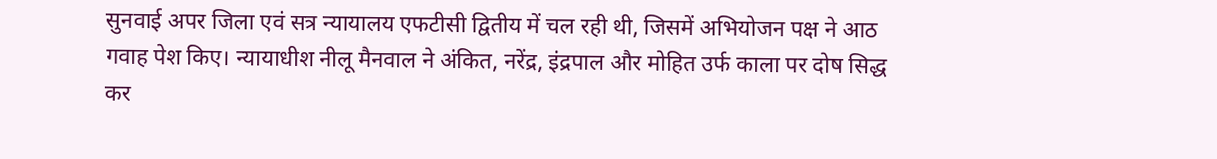सुनवाई अपर जिला एवं सत्र न्यायालय एफटीसी द्वितीय में चल रही थी, जिसमें अभियोजन पक्ष ने आठ गवाह पेश किए। न्यायाधीश नीलू मैनवाल ने अंकित, नरेंद्र, इंद्रपाल और मोहित उर्फ काला पर दोष सिद्ध कर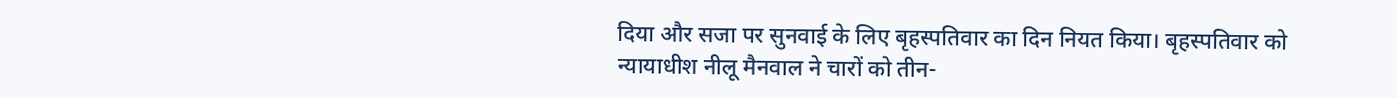दिया और सजा पर सुनवाई के लिए बृहस्पतिवार का दिन नियत किया। बृहस्पतिवार को न्यायाधीश नीलू मैनवाल ने चारों को तीन-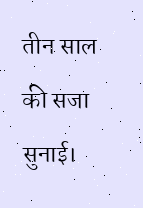तीन साल की सजा सुनाई।